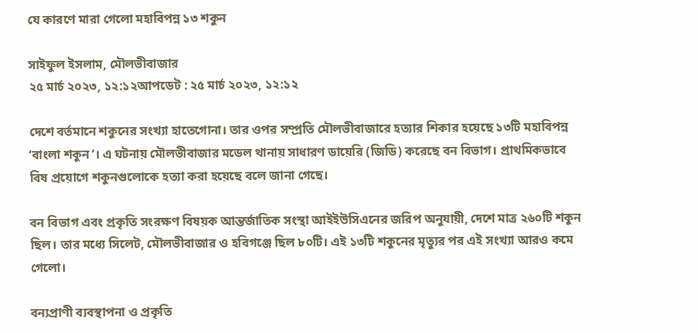যে কারণে মারা গেলো মহাবিপন্ন ১৩ শকুন

সাইফুল ইসলাম, মৌলভীবাজার
২৫ মার্চ ২০২৩, ১২:১২আপডেট : ২৫ মার্চ ২০২৩, ১২:১২

দেশে বর্তমানে শকুনের সংখ্যা হাতেগোনা। তার ওপর সম্প্রতি মৌলভীবাজারে হত্যার শিকার হয়েছে ১৩টি মহাবিপন্ন ‘বাংলা শকুন’। এ ঘটনায় মৌলভীবাজার মডেল থানায় সাধারণ ডায়েরি (জিডি) করেছে বন বিভাগ। প্রাথমিকভাবে বিষ প্রয়োগে শকুনগুলোকে হত্যা করা হয়েছে বলে জানা গেছে।

বন বিভাগ এবং প্রকৃতি সংরক্ষণ বিষয়ক আন্তর্জাতিক সংস্থা আইইউসিএনের জরিপ অনুযায়ী, দেশে মাত্র ২৬০টি শকুন ছিল। তার মধ্যে সিলেট, মৌলভীবাজার ও হবিগঞ্জে ছিল ৮০টি। এই ১৩টি শকুনের মৃত্যুর পর এই সংখ্যা আরও কমে গেলো।

বন্যপ্রাণী ব্যবস্থাপনা ও প্রকৃতি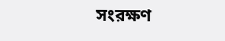সংরক্ষণ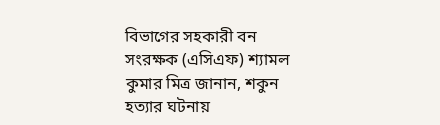বিভাগের সহকারী বন সংরক্ষক (এসিএফ) শ্যামল কুমার মিত্র জানান, শকুন হত্যার ঘটনায়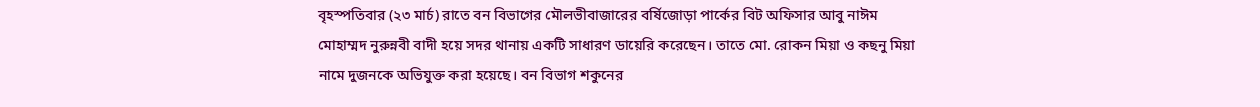বৃহস্পতিবার (২৩ মার্চ) রাতে বন বিভাগের মৌলভীবাজারের বর্ষিজোড়া পার্কের বিট অফিসার আবু নাঈম মোহাম্মদ নুরুন্নবী বাদী হয়ে সদর থানায় একটি সাধারণ ডায়েরি করেছেন। তাতে মো. রোকন মিয়া ও কছনু মিয়া নামে দুজনকে অভিযুক্ত করা হয়েছে। বন বিভাগ শকুনের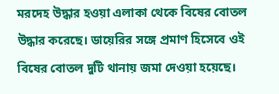মরদেহ উদ্ধার হওয়া এলাকা থেকে বিষের বোতল উদ্ধার করেছে। ডায়েরির সঙ্গে প্রমাণ হিসেবে ওই বিষের বোতল দুটি থানায় জমা দেওয়া হয়েছে।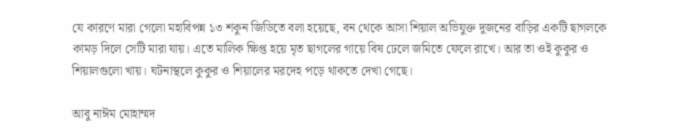যে কারণে মারা গেলো মহাবিপন্ন ১৩ শকুন জিডিতে বলা হয়েছে, বন থেকে আসা শিয়াল অভিযুক্ত দুজনের বাড়ির একটি ছাগলকে কামড় দিলে সেটি মারা যায়। এতে মালিক ক্ষিপ্ত হয়ে মৃত ছাগলের গায়ে বিষ ঢেলে জমিতে ফেলে রাখে। আর তা ওই কুকুর ও শিয়ালগুলো খায়। ঘটনাস্থলে কুকুর ও শিয়ালের মরদেহ পড়ে থাকতে দেখা গেছে।

আবু নাঈম মোহাম্মদ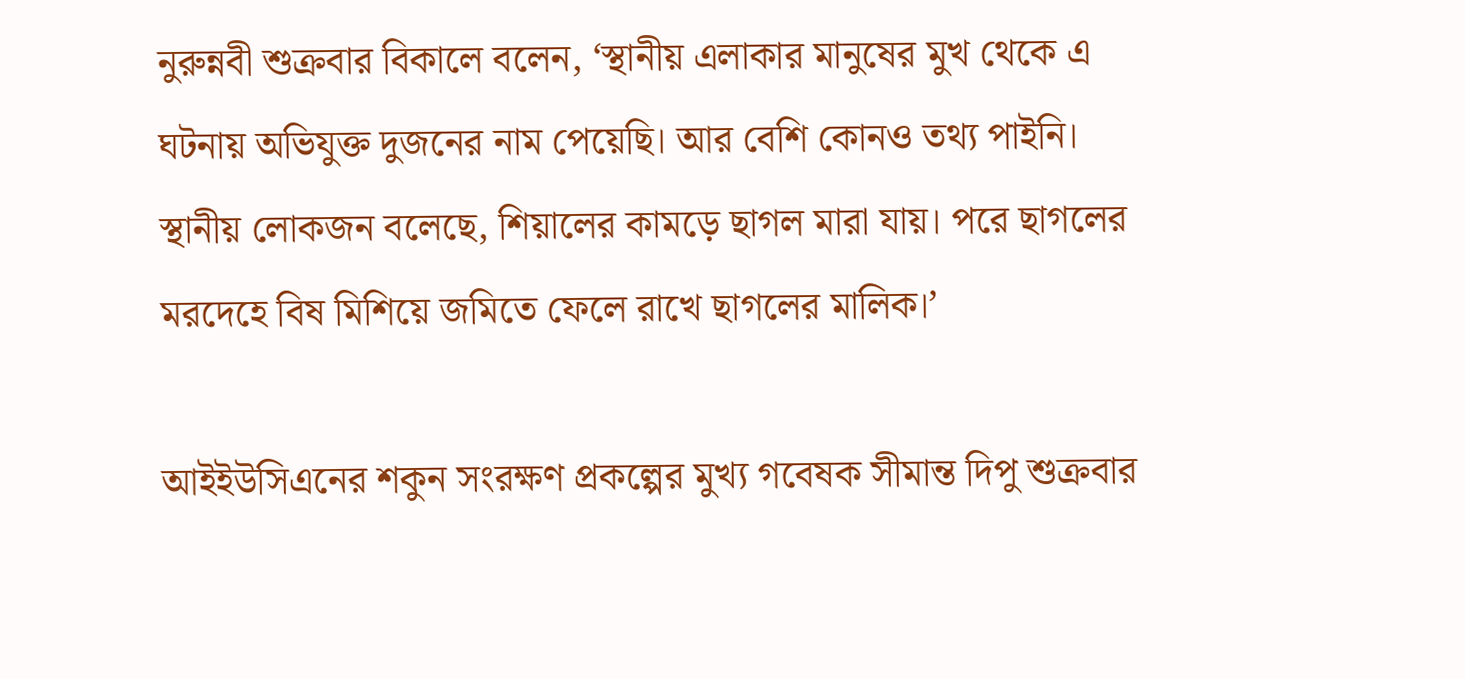নুরুন্নবী শুক্রবার বিকালে বলেন, ‘স্থানীয় এলাকার মানুষের মুখ থেকে এ ঘটনায় অভিযুক্ত দুজনের নাম পেয়েছি। আর বেশি কোনও তথ্য পাইনি। স্থানীয় লোকজন বলেছে, শিয়ালের কামড়ে ছাগল মারা যায়। পরে ছাগলের মরদেহে বিষ মিশিয়ে জমিতে ফেলে রাখে ছাগলের মালিক।’

আইইউসিএনের শকুন সংরক্ষণ প্রকল্পের মুখ্য গবেষক সীমান্ত দিপু শুক্রবার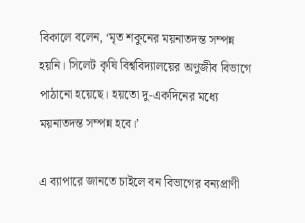বিকালে বলেন, ‘মৃত শকুনের ময়নাতদন্ত সম্পন্ন হয়নি। সিলেট কৃষি বিশ্ববিদ্যালয়ের অণুজীব বিভাগে পাঠানো হয়েছে। হয়তো দু-একদিনের মধ্যে ময়নাতদন্ত সম্পন্ন হবে।’

এ ব্যাপারে জানতে চাইলে বন বিভাগের বন্যপ্রাণী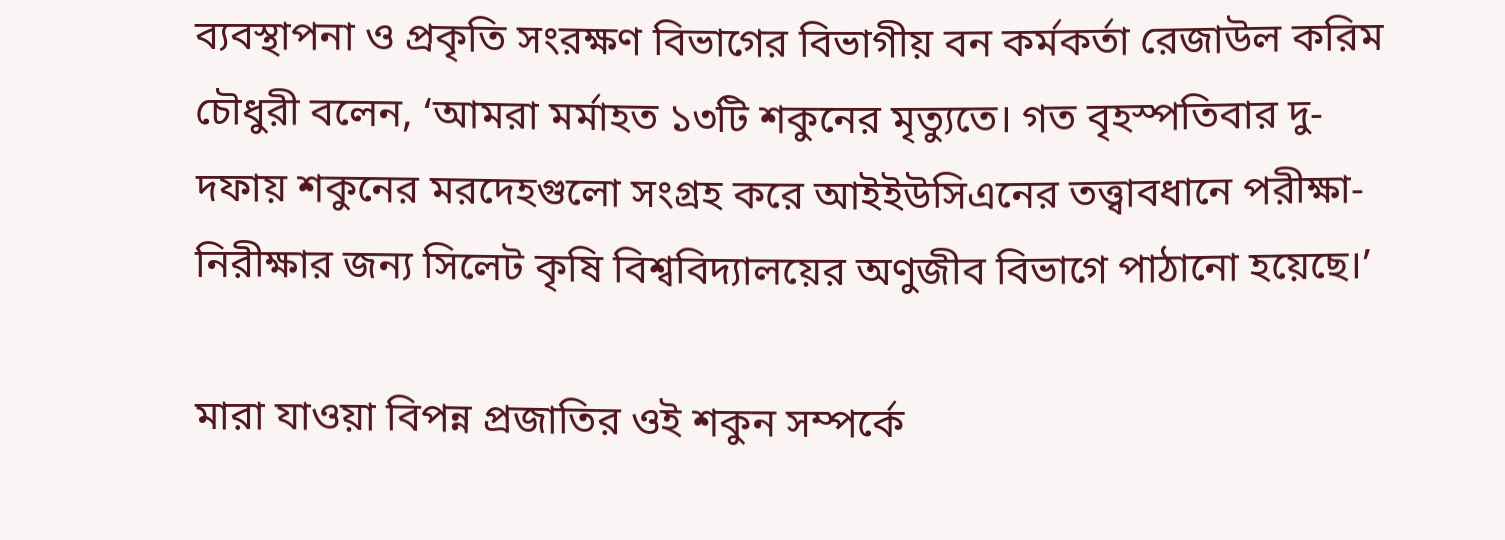ব্যবস্থাপনা ও প্রকৃতি সংরক্ষণ বিভাগের বিভাগীয় বন কর্মকর্তা রেজাউল করিম চৌধুরী বলেন, ‘আমরা মর্মাহত ১৩টি শকুনের মৃত্যুতে। গত বৃহস্পতিবার দু-দফায় শকুনের মরদেহগুলো সংগ্রহ করে আইইউসিএনের তত্ত্বাবধানে পরীক্ষা-নিরীক্ষার জন্য সিলেট কৃষি বিশ্ববিদ্যালয়ের অণুজীব বিভাগে পাঠানো হয়েছে।’

মারা যাওয়া বিপন্ন প্রজাতির ওই শকুন সম্পর্কে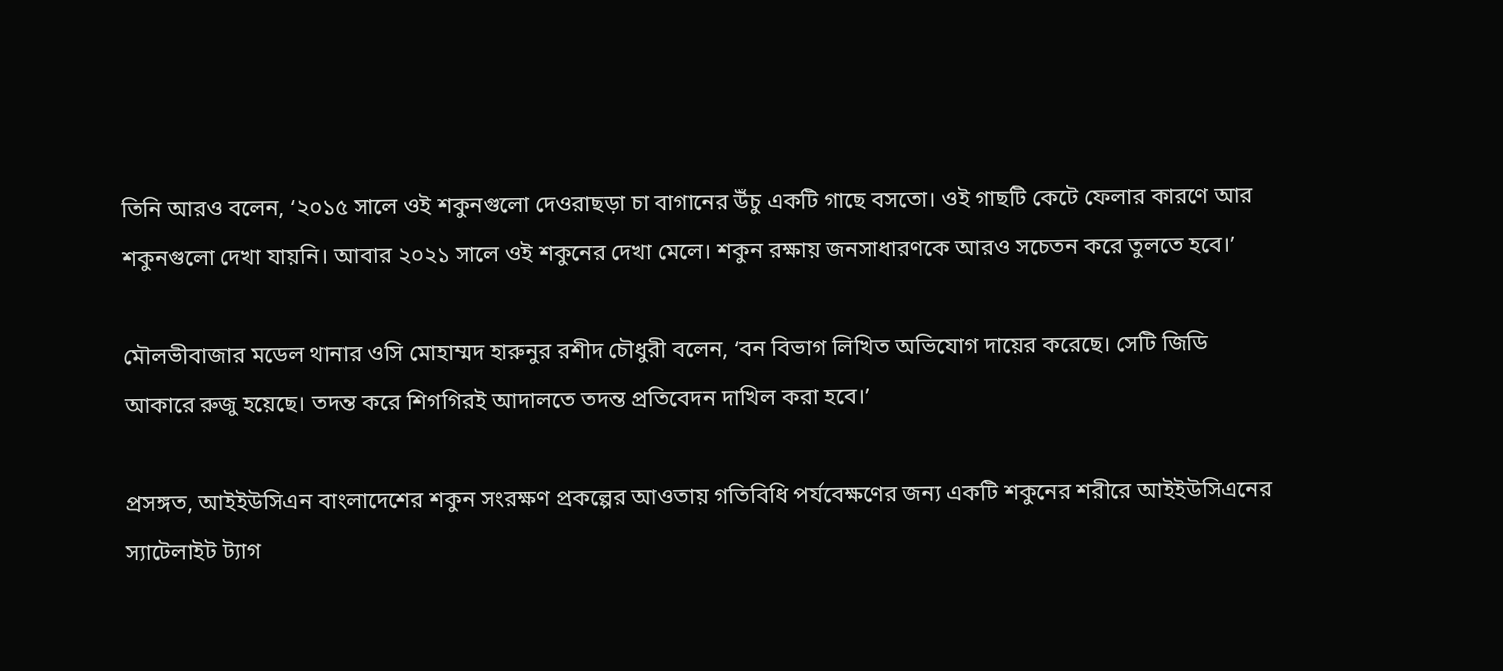তিনি আরও বলেন, ‘২০১৫ সালে ওই শকুনগুলো দেওরাছড়া চা বাগানের উঁচু একটি গাছে বসতো। ওই গাছটি কেটে ফেলার কারণে আর শকুনগুলো দেখা যায়নি। আবার ২০২১ সালে ওই শকুনের দেখা মেলে। শকুন রক্ষায় জনসাধারণকে আরও সচেতন করে তুলতে হবে।’

মৌলভীবাজার মডেল থানার ওসি মোহাম্মদ হারুনুর রশীদ চৌধুরী বলেন, ‘বন বিভাগ লিখিত অভিযোগ দায়ের করেছে। সেটি জিডি আকারে রুজু হয়েছে। তদন্ত করে শিগগিরই আদালতে তদন্ত প্রতিবেদন দাখিল করা হবে।’

প্রসঙ্গত, আইইউসিএন বাংলাদেশের শকুন সংরক্ষণ প্রকল্পের আওতায় গতিবিধি পর্যবেক্ষণের জন্য একটি শকুনের শরীরে আইইউসিএনের স্যাটেলাইট ট্যাগ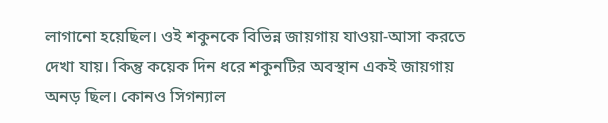লাগানো হয়েছিল। ওই শকুনকে বিভিন্ন জায়গায় যাওয়া-আসা করতে দেখা যায়। কিন্তু কয়েক দিন ধরে শকুনটির অবস্থান একই জায়গায় অনড় ছিল। কোনও সিগন্যাল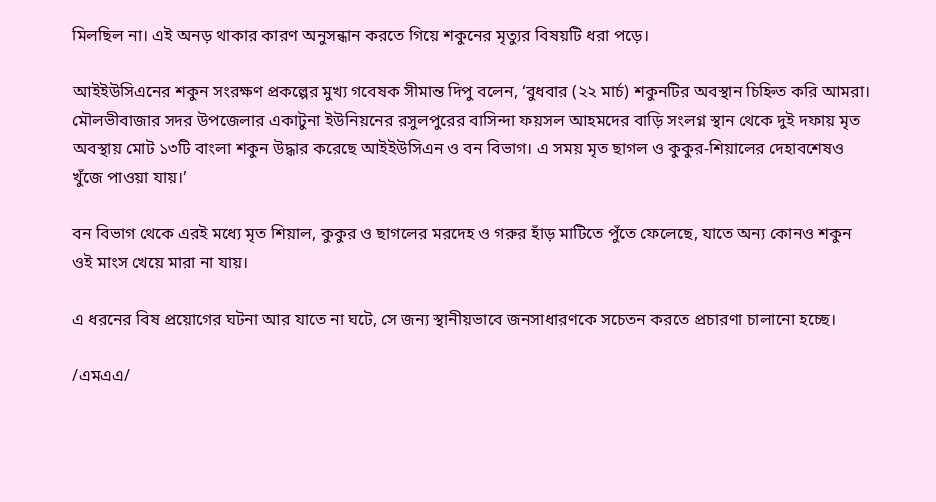মিলছিল না। এই অনড় থাকার কারণ অনুসন্ধান করতে গিয়ে শকুনের মৃত্যুর বিষয়টি ধরা পড়ে।

আইইউসিএনের শকুন সংরক্ষণ প্রকল্পের মুখ্য গবেষক সীমান্ত দিপু বলেন, ‘বুধবার (২২ মার্চ) শকুনটির অবস্থান চিহ্নিত করি আমরা। মৌলভীবাজার সদর উপজেলার একাটুনা ইউনিয়নের রসুলপুরের বাসিন্দা ফয়সল আহমদের বাড়ি সংলগ্ন স্থান থেকে দুই দফায় মৃত অবস্থায় মোট ১৩টি বাংলা শকুন উদ্ধার করেছে আইইউসিএন ও বন বিভাগ। এ সময় মৃত ছাগল ও কুকুর-শিয়ালের দেহাবশেষও খুঁজে পাওয়া যায়।’

বন বিভাগ থেকে এরই মধ্যে মৃত শিয়াল, কুকুর ও ছাগলের মরদেহ ও গরুর হাঁড় মাটিতে পুঁতে ফেলেছে, যাতে অন্য কোনও শকুন ওই মাংস খেয়ে মারা না যায়।

এ ধরনের বিষ প্রয়োগের ঘটনা আর যাতে না ঘটে, সে জন্য স্থানীয়ভাবে জনসাধারণকে সচেতন করতে প্রচারণা চালানো হচ্ছে।

/এমএএ/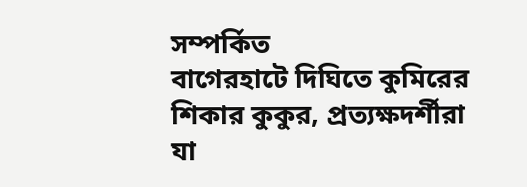সম্পর্কিত
বাগেরহাটে দিঘিতে কুমিরের শিকার কুকুর, প্রত্যক্ষদর্শীরা যা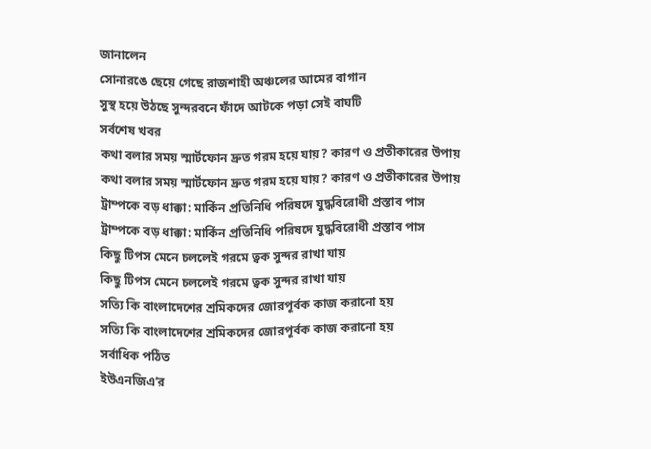জানালেন
সোনারঙে ছেয়ে গেছে রাজশাহী অঞ্চলের আমের বাগান
সুস্থ হয়ে উঠছে সুন্দরবনে ফাঁদে আটকে পড়া সেই বাঘটি
সর্বশেষ খবর
কথা বলার সময় স্মার্টফোন দ্রুত গরম হয়ে যায়? কারণ ও প্রতীকারের উপায়
কথা বলার সময় স্মার্টফোন দ্রুত গরম হয়ে যায়? কারণ ও প্রতীকারের উপায়
ট্রাম্পকে বড় ধাক্কা: মার্কিন প্রতিনিধি পরিষদে যুদ্ধবিরোধী প্রস্তাব পাস
ট্রাম্পকে বড় ধাক্কা: মার্কিন প্রতিনিধি পরিষদে যুদ্ধবিরোধী প্রস্তাব পাস
কিছু টিপস মেনে চললেই গরমে ত্বক সুন্দর রাখা যায়
কিছু টিপস মেনে চললেই গরমে ত্বক সুন্দর রাখা যায়
সত্যি কি বাংলাদেশের শ্রমিকদের জোরপূর্বক কাজ করানো হয়
সত্যি কি বাংলাদেশের শ্রমিকদের জোরপূর্বক কাজ করানো হয়
সর্বাধিক পঠিত
ইউএনজিএ’র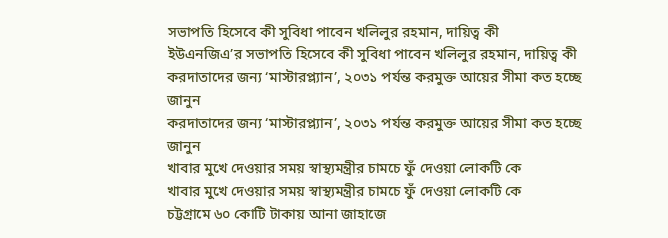সভাপতি হিসেবে কী সুবিধা পাবেন খলিলুর রহমান, দায়িত্ব কী
ইউএনজিএ’র সভাপতি হিসেবে কী সুবিধা পাবেন খলিলুর রহমান, দায়িত্ব কী
করদাতাদের জন্য ‘মাস্টারপ্ল্যান’, ২০৩১ পর্যন্ত করমুক্ত আয়ের সীমা কত হচ্ছে জানুন
করদাতাদের জন্য ‘মাস্টারপ্ল্যান’, ২০৩১ পর্যন্ত করমুক্ত আয়ের সীমা কত হচ্ছে জানুন
খাবার মুখে দেওয়ার সময় স্বাস্থ্যমন্ত্রীর চামচে ফুঁ দেওয়া লোকটি কে
খাবার মুখে দেওয়ার সময় স্বাস্থ্যমন্ত্রীর চামচে ফুঁ দেওয়া লোকটি কে
চট্টগ্রামে ৬০ কোটি টাকায় আনা জাহাজে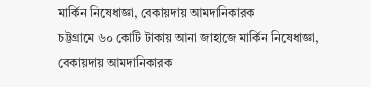মার্কিন নিষেধাজ্ঞা, বেকায়দায় আমদানিকারক
চট্টগ্রামে ৬০ কোটি টাকায় আনা জাহাজে মার্কিন নিষেধাজ্ঞা, বেকায়দায় আমদানিকারক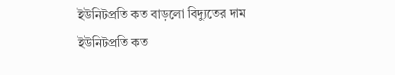ইউনিটপ্রতি কত বাড়লো বিদ্যুতের দাম
ইউনিটপ্রতি কত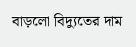বাড়লো বিদ্যুতের দাম